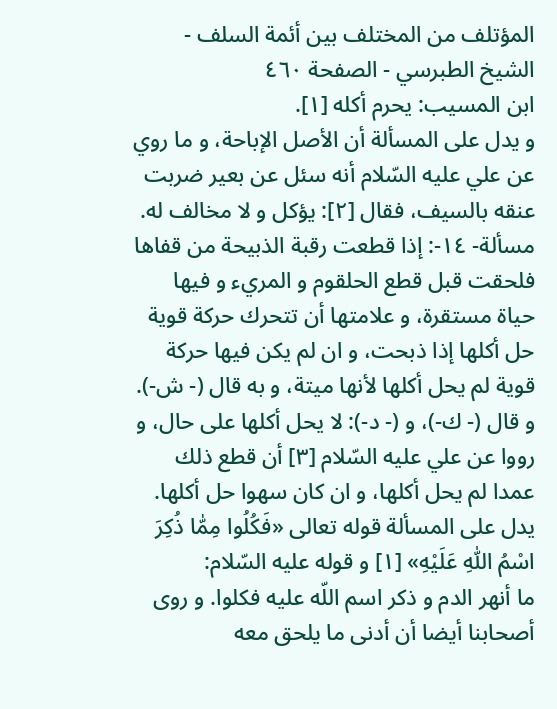المؤتلف من المختلف بين أئمة السلف - الشيخ الطبرسي - الصفحة ٤٦٠
ابن المسيب: يحرم أكله [١].
و يدل على المسألة أن الأصل الإباحة، و ما روي عن علي عليه السّلام أنه سئل عن بعير ضربت عنقه بالسيف، فقال [٢]: يؤكل و لا مخالف له.
مسألة- ١٤-: إذا قطعت رقبة الذبيحة من قفاها فلحقت قبل قطع الحلقوم و المريء و فيها حياة مستقرة، و علامتها أن تتحرك حركة قوية حل أكلها إذا ذبحت، و ان لم يكن فيها حركة قوية لم يحل أكلها لأنها ميتة، و به قال (- ش-).
و قال (- ك-)، و (- د-): لا يحل أكلها على حال، و رووا عن علي عليه السّلام [٣] أن قطع ذلك عمدا لم يحل أكلها، و ان كان سهوا حل أكلها.
يدل على المسألة قوله تعالى «فَكُلُوا مِمّٰا ذُكِرَ اسْمُ اللّٰهِ عَلَيْهِ» [١] و قوله عليه السّلام:
ما أنهر الدم و ذكر اسم اللّه عليه فكلوا. و روى أصحابنا أيضا أن أدنى ما يلحق معه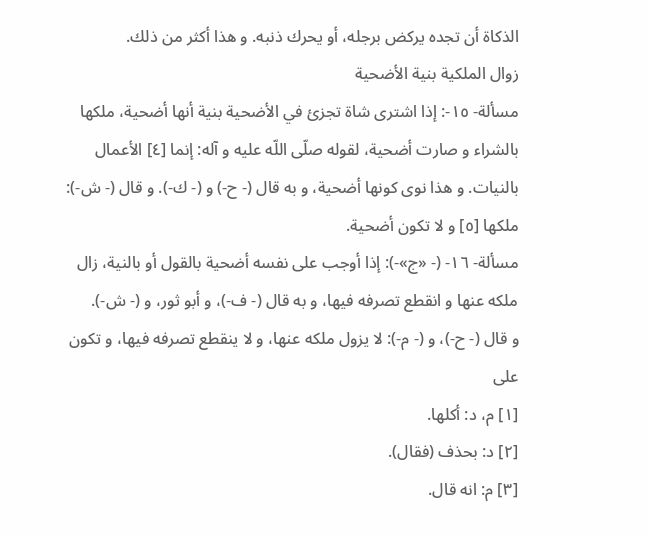الذكاة أن تجده يركض برجله، أو يحرك ذنبه. و هذا أكثر من ذلك.
زوال الملكية بنية الأضحية
مسألة- ١٥-: إذا اشترى شاة تجزئ في الأضحية بنية أنها أضحية، ملكها بالشراء و صارت أضحية، لقوله صلّى اللّه عليه و آله: إنما [٤] الأعمال بالنيات. و هذا نوى كونها أضحية، و به قال (- ح-) و (- ك-). و قال (- ش-): ملكها [٥] و لا تكون أضحية.
مسألة- ١٦- (- «ج»-): إذا أوجب على نفسه أضحية بالقول أو بالنية، زال ملكه عنها و انقطع تصرفه فيها، و به قال (- ف-)، و أبو ثور، و (- ش-).
و قال (- ح-)، و (- م-): لا يزول ملكه عنها، و لا ينقطع تصرفه فيها، و تكون على
[١] م، د: أكلها.
[٢] د: بحذف (فقال).
[٣] م: انه قال.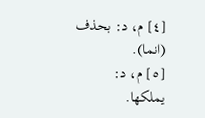[٤] م، د: بحذف (انما).
[٥] م، د: يملكها.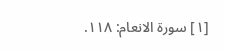[١] سورة الانعام: ١١٨.